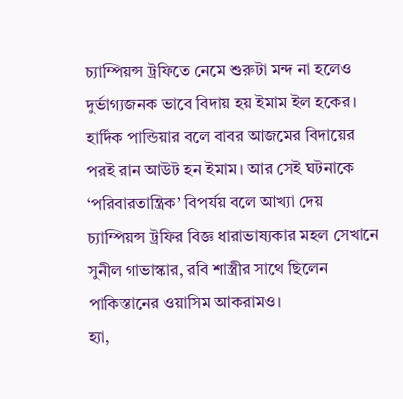চ্যাম্পিয়ন্স ট্রফিতে নেমে শুরুটা মন্দ না হলেও দুর্ভাগ্যজনক ভাবে বিদায় হয় ইমাম ইল হকের। হার্দিক পান্ডিয়ার বলে বাবর আজমের বিদায়ের পরই রান আউট হন ইমাম। আর সেই ঘটনাকে ‘পরিবারতান্ত্রিক’ বিপর্যয় বলে আখ্যা দেয় চ্যাম্পিয়ন্স ট্রফির বিজ্ঞ ধারাভাষ্যকার মহল সেখানে সুনীল গাভাস্কার, রবি শাস্ত্রীর সাথে ছিলেন পাকিস্তানের ওয়াসিম আকরামও।
হ্যা,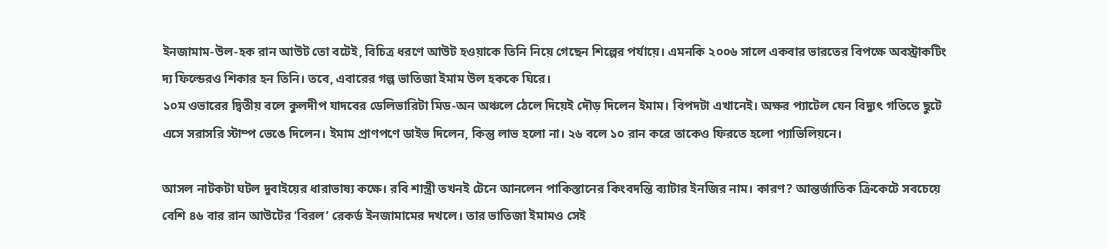ইনজামাম-উল-হক রান আউট তো বটেই, বিচিত্র ধরণে আউট হওয়াকে তিনি নিয়ে গেছেন শিল্পের পর্যায়ে। এমনকি ২০০৬ সালে একবার ভারতের বিপক্ষে অবস্ট্রাকটিং দ্য ফিল্ডেরও শিকার হন তিনি। তবে, এবারের গল্প ভাতিজা ইমাম উল হককে ঘিরে।
১০ম ওভারের দ্বিতীয় বলে কুলদীপ যাদবের ডেলিভারিটা মিড-অন অঞ্চলে ঠেলে দিয়েই দৌড় দিলেন ইমাম। বিপদটা এখানেই। অক্ষর প্যাটেল যেন বিদ্যুৎ গতিতে ছুটে এসে সরাসরি স্টাম্প ভেঙে দিলেন। ইমাম প্রাণপণে ডাইভ দিলেন, কিন্তু লাভ হলো না। ২৬ বলে ১০ রান করে তাকেও ফিরতে হলো প্যাভিলিয়নে।

আসল নাটকটা ঘটল দুবাইয়ের ধারাভাষ্য কক্ষে। রবি শাস্ত্রী তখনই টেনে আনলেন পাকিস্তানের কিংবদন্তি ব্যাটার ইনজির নাম। কারণ? আন্তর্জাতিক ক্রিকেটে সবচেয়ে বেশি ৪৬ বার রান আউটের ‘বিরল’ রেকর্ড ইনজামামের দখলে। তার ভাতিজা ইমামও সেই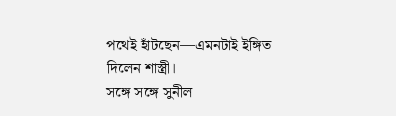পথেই হাঁটছেন—এমনটাই ইঙ্গিত দিলেন শাস্ত্রী।
সঙ্গে সঙ্গে সুনীল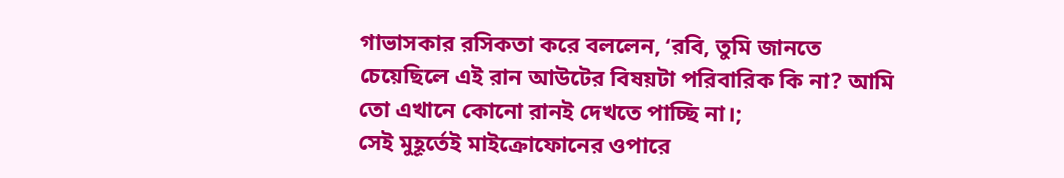গাভাসকার রসিকতা করে বললেন, ‘রবি, তুমি জানতে চেয়েছিলে এই রান আউটের বিষয়টা পরিবারিক কি না? আমি তো এখানে কোনো রানই দেখতে পাচ্ছি না।;
সেই মুহূর্তেই মাইক্রোফোনের ওপারে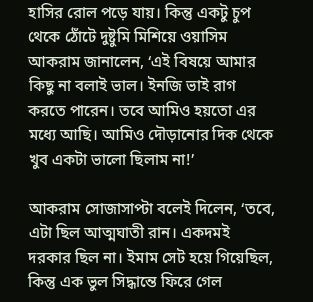হাসির রোল পড়ে যায়। কিন্তু একটু চুপ থেকে ঠোঁটে দুষ্টুমি মিশিয়ে ওয়াসিম আকরাম জানালেন, ‘এই বিষয়ে আমার কিছু না বলাই ভাল। ইনজি ভাই রাগ করতে পারেন। তবে আমিও হয়তো এর মধ্যে আছি। আমিও দৌড়ানোর দিক থেকে খুব একটা ভালো ছিলাম না!’

আকরাম সোজাসাপ্টা বলেই দিলেন, ‘তবে, এটা ছিল আত্মঘাতী রান। একদমই দরকার ছিল না। ইমাম সেট হয়ে গিয়েছিল, কিন্তু এক ভুল সিদ্ধান্তে ফিরে গেল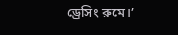ড্রেসিং রুমে।’